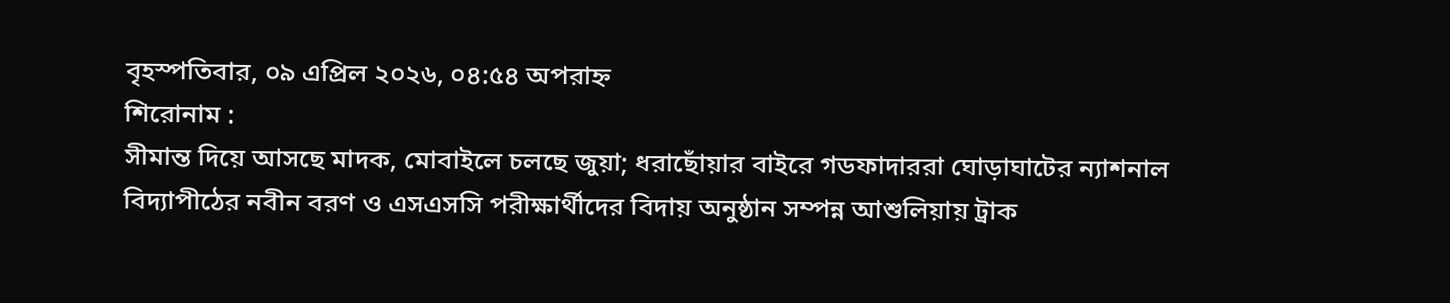বৃহস্পতিবার, ০৯ এপ্রিল ২০২৬, ০৪:৫৪ অপরাহ্ন
শিরোনাম :
সীমান্ত দিয়ে আসছে মাদক, মোবাইলে চলছে জুয়া; ধরাছোঁয়ার বাইরে গডফাদাররা ঘোড়াঘাটের ন্যাশনাল বিদ্যাপীঠের নবীন বরণ ও এসএসসি পরীক্ষার্থীদের বিদায় অনুষ্ঠান সম্পন্ন আশুলিয়ায় ট্রাক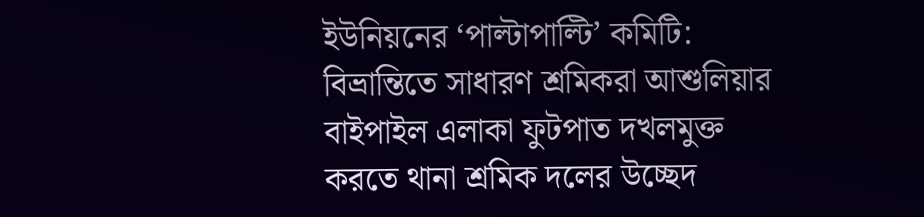ইউনিয়নের ‘পাল্টাপাল্টি’ কমিটি: বিভ্রান্তিতে সাধারণ শ্রমিকরা আশুলিয়ার বাইপাইল এলাকা ফুটপাত দখলমুক্ত করতে থানা শ্রমিক দলের উচ্ছেদ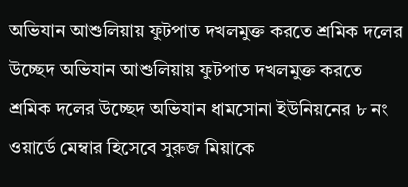অভিযান আশুলিয়ায় ফুটপাত দখলমুক্ত করতে শ্রমিক দলের উচ্ছেদ অভিযান আশুলিয়ায় ফুটপাত দখলমুক্ত করতে শ্রমিক দলের উচ্ছেদ অভিযান ধামসোনা ইউনিয়নের ৮ নং ওয়ার্ডে মেম্বার হিসেবে সুরুজ মিয়াকে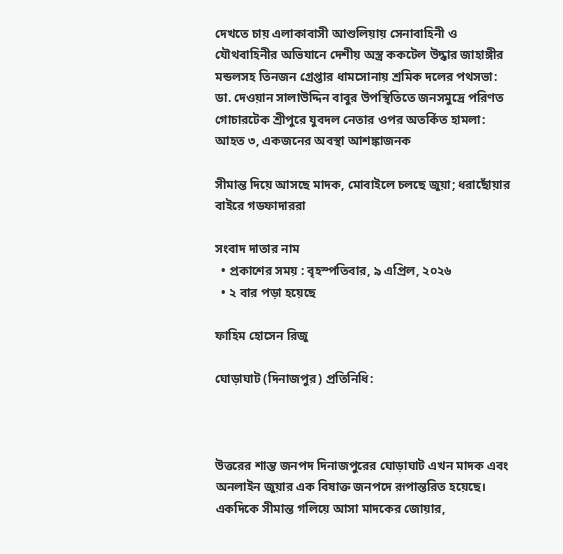দেখতে চায় এলাকাবাসী আশুলিয়ায় সেনাবাহিনী ও যৌথবাহিনীর অভিযানে দেশীয় অস্ত্র ককটেল উদ্ধার জাহাঙ্গীর মন্ডলসহ তিনজন গ্রেপ্তার ধামসোনায় শ্রমিক দলের পথসভা: ডা. দেওয়ান সালাউদ্দিন বাবুর উপস্থিতিতে জনসমুদ্রে পরিণত গোচারটেক শ্রীপুরে যুবদল নেতার ওপর অতর্কিত হামলা: আহত ৩, একজনের অবস্থা আশঙ্কাজনক

সীমান্ত দিয়ে আসছে মাদক, মোবাইলে চলছে জুয়া; ধরাছোঁয়ার বাইরে গডফাদাররা

সংবাদ দাতার নাম
  • প্রকাশের সময় : বৃহস্পতিবার, ৯ এপ্রিল, ২০২৬
  • ২ বার পড়া হয়েছে

ফাহিম হোসেন রিজু

ঘোড়াঘাট (দিনাজপুর) প্রতিনিধি:



উত্তরের শান্ত জনপদ দিনাজপুরের ঘোড়াঘাট এখন মাদক এবং অনলাইন জুয়ার এক বিষাক্ত জনপদে রূপান্তরিত হয়েছে। একদিকে সীমান্ত গলিয়ে আসা মাদকের জোয়ার,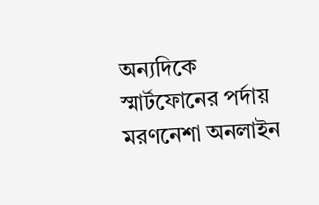অন্যদিকে স্মার্টফোনের পর্দায় মরণনেশা অনলাইন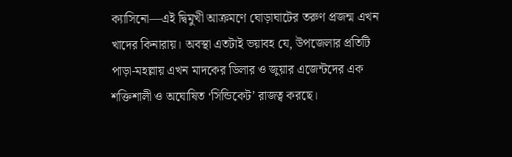ক্যাসিনো—এই দ্বিমুখী আক্রমণে ঘোড়াঘাটের তরুণ প্রজন্ম এখন খাদের কিনারায়। অবস্থা এতটাই ভয়াবহ যে, উপজেলার প্রতিটি পাড়া-মহল্লায় এখন মাদকের ডিলার ও জুয়ার এজেন্টদের এক শক্তিশালী ও অঘোষিত ‘সিন্ডিকেট’ রাজত্ব করছে।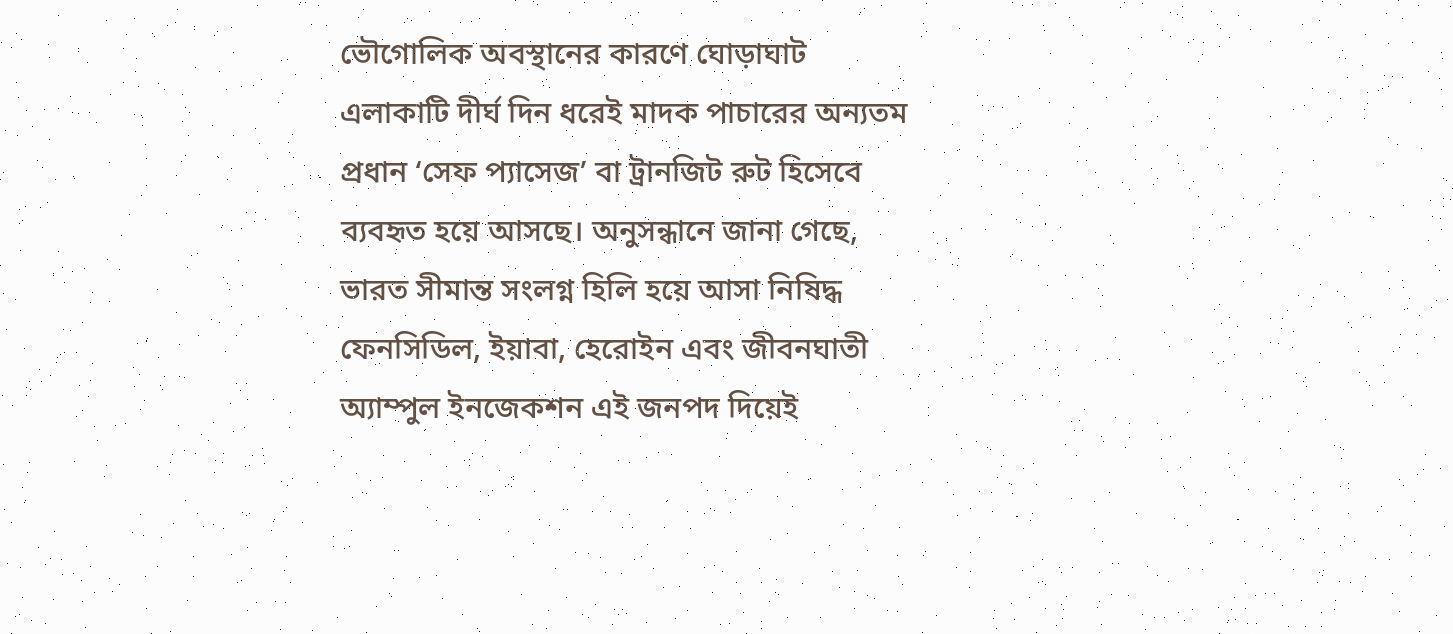ভৌগোলিক অবস্থানের কারণে ঘোড়াঘাট এলাকাটি দীর্ঘ দিন ধরেই মাদক পাচারের অন্যতম প্রধান ‘সেফ প্যাসেজ’ বা ট্রানজিট রুট হিসেবে ব্যবহৃত হয়ে আসছে। অনুসন্ধানে জানা গেছে, ভারত সীমান্ত সংলগ্ন হিলি হয়ে আসা নিষিদ্ধ ফেনসিডিল, ইয়াবা, হেরোইন এবং জীবনঘাতী অ্যাম্পুল ইনজেকশন এই জনপদ দিয়েই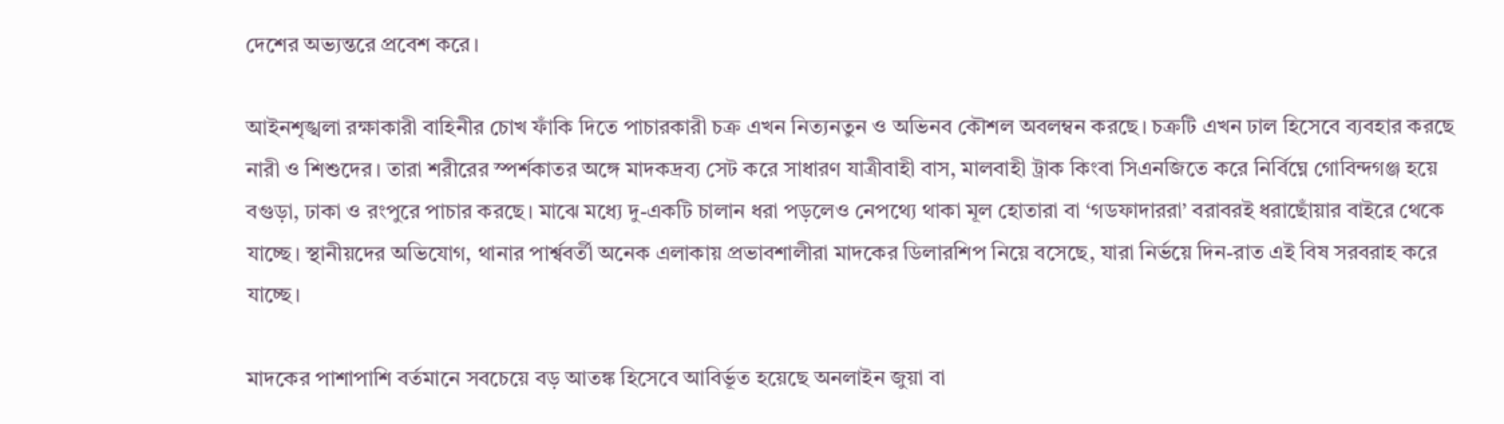দেশের অভ্যন্তরে প্রবেশ করে।

আইনশৃঙ্খলা রক্ষাকারী বাহিনীর চোখ ফাঁকি দিতে পাচারকারী চক্র এখন নিত্যনতুন ও অভিনব কৌশল অবলম্বন করছে। চক্রটি এখন ঢাল হিসেবে ব্যবহার করছে নারী ও শিশুদের। তারা শরীরের স্পর্শকাতর অঙ্গে মাদকদ্রব্য সেট করে সাধারণ যাত্রীবাহী বাস, মালবাহী ট্রাক কিংবা সিএনজিতে করে নির্বিঘ্নে গোবিন্দগঞ্জ হয়ে বগুড়া, ঢাকা ও রংপুরে পাচার করছে। মাঝে মধ্যে দু-একটি চালান ধরা পড়লেও নেপথ্যে থাকা মূল হোতারা বা ‘গডফাদাররা’ বরাবরই ধরাছোঁয়ার বাইরে থেকে যাচ্ছে। স্থানীয়দের অভিযোগ, থানার পার্শ্ববর্তী অনেক এলাকায় প্রভাবশালীরা মাদকের ডিলারশিপ নিয়ে বসেছে, যারা নির্ভয়ে দিন-রাত এই বিষ সরবরাহ করে যাচ্ছে।

মাদকের পাশাপাশি বর্তমানে সবচেয়ে বড় আতঙ্ক হিসেবে আবির্ভূত হয়েছে অনলাইন জুয়া বা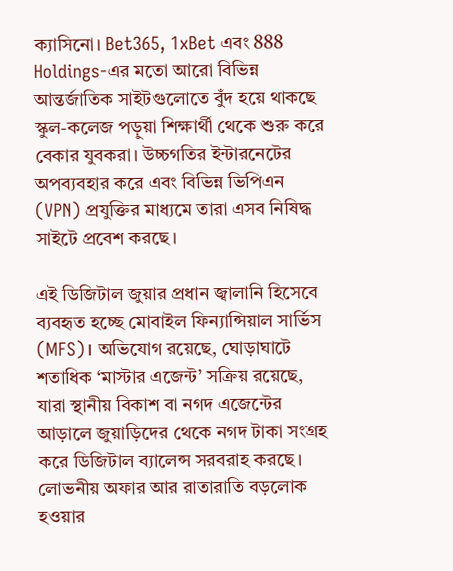ক্যাসিনো। Bet365, 1xBet এবং 888 Holdings-এর মতো আরো বিভিন্ন আন্তর্জাতিক সাইটগুলোতে বুঁদ হয়ে থাকছে স্কুল-কলেজ পড়ুয়া শিক্ষার্থী থেকে শুরু করে বেকার যুবকরা। উচ্চগতির ইন্টারনেটের অপব্যবহার করে এবং বিভিন্ন ভিপিএন (VPN) প্রযুক্তির মাধ্যমে তারা এসব নিষিদ্ধ সাইটে প্রবেশ করছে।

এই ডিজিটাল জুয়ার প্রধান জ্বালানি হিসেবে ব্যবহৃত হচ্ছে মোবাইল ফিন্যান্সিয়াল সার্ভিস (MFS)। অভিযোগ রয়েছে, ঘোড়াঘাটে শতাধিক ‘মাস্টার এজেন্ট’ সক্রিয় রয়েছে, যারা স্থানীয় বিকাশ বা নগদ এজেন্টের আড়ালে জুয়াড়িদের থেকে নগদ টাকা সংগ্রহ করে ডিজিটাল ব্যালেন্স সরবরাহ করছে। লোভনীয় অফার আর রাতারাতি বড়লোক হওয়ার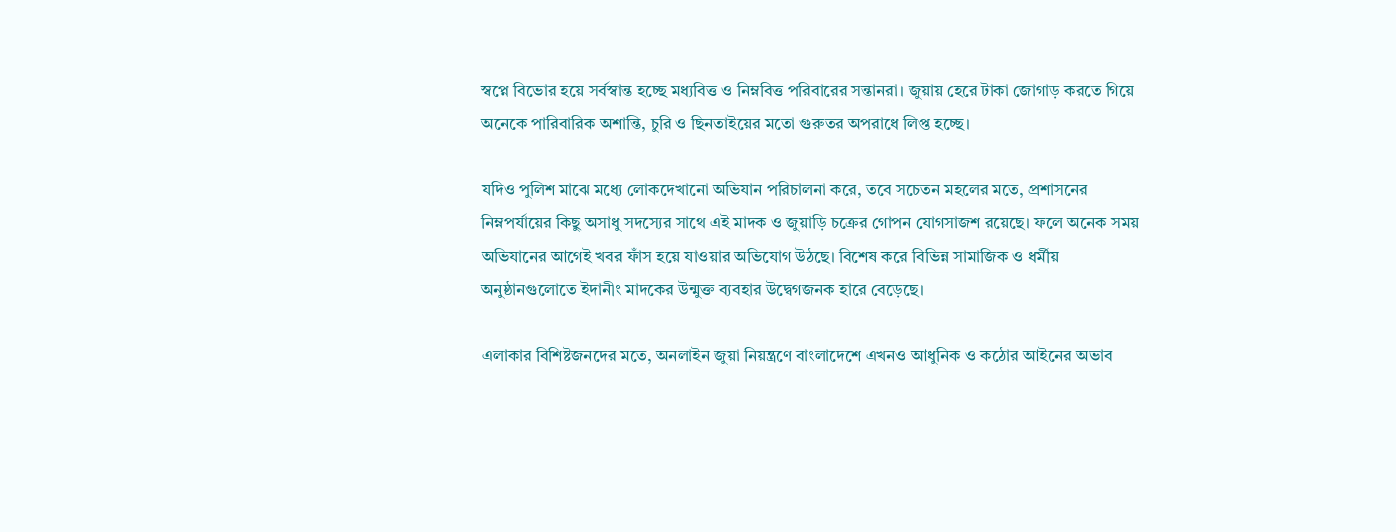স্বপ্নে বিভোর হয়ে সর্বস্বান্ত হচ্ছে মধ্যবিত্ত ও নিম্নবিত্ত পরিবারের সন্তানরা। জুয়ায় হেরে টাকা জোগাড় করতে গিয়ে অনেকে পারিবারিক অশান্তি, চুরি ও ছিনতাইয়ের মতো গুরুতর অপরাধে লিপ্ত হচ্ছে।

যদিও পুলিশ মাঝে মধ্যে লোকদেখানো অভিযান পরিচালনা করে, তবে সচেতন মহলের মতে, প্রশাসনের নিম্নপর্যায়ের কিছু অসাধু সদস্যের সাথে এই মাদক ও জুয়াড়ি চক্রের গোপন যোগসাজশ রয়েছে। ফলে অনেক সময় অভিযানের আগেই খবর ফাঁস হয়ে যাওয়ার অভিযোগ উঠছে। বিশেষ করে বিভিন্ন সামাজিক ও ধর্মীয় অনুষ্ঠানগুলোতে ইদানীং মাদকের উন্মুক্ত ব্যবহার উদ্বেগজনক হারে বেড়েছে।

এলাকার বিশিষ্টজনদের মতে, অনলাইন জুয়া নিয়ন্ত্রণে বাংলাদেশে এখনও আধুনিক ও কঠোর আইনের অভাব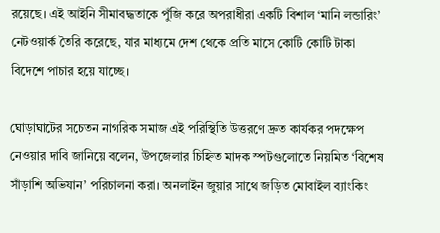রয়েছে। এই আইনি সীমাবদ্ধতাকে পুঁজি করে অপরাধীরা একটি বিশাল ‘মানি লন্ডারিং’ নেটওয়ার্ক তৈরি করেছে, যার মাধ্যমে দেশ থেকে প্রতি মাসে কোটি কোটি টাকা বিদেশে পাচার হয়ে যাচ্ছে।

ঘোড়াঘাটের সচেতন নাগরিক সমাজ এই পরিস্থিতি উত্তরণে দ্রুত কার্যকর পদক্ষেপ নেওয়ার দাবি জানিয়ে বলেন, উপজেলার চিহ্নিত মাদক স্পটগুলোতে নিয়মিত ‘বিশেষ সাঁড়াশি অভিযান’ পরিচালনা করা। অনলাইন জুয়ার সাথে জড়িত মোবাইল ব্যাংকিং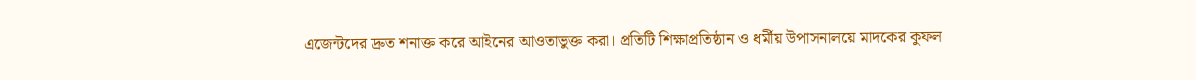এজেন্টদের দ্রুত শনাক্ত করে আইনের আওতাভুক্ত করা। প্রতিটি শিক্ষাপ্রতিষ্ঠান ও ধর্মীয় উপাসনালয়ে মাদকের কুফল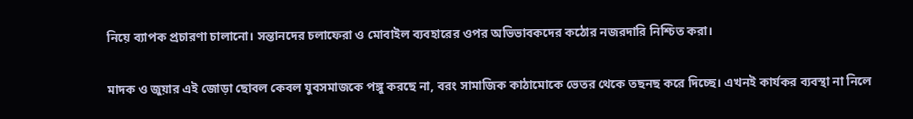নিয়ে ব্যাপক প্রচারণা চালানো। সন্তানদের চলাফেরা ও মোবাইল ব্যবহারের ওপর অভিভাবকদের কঠোর নজরদারি নিশ্চিত করা।

মাদক ও জুয়ার এই জোড়া ছোবল কেবল যুবসমাজকে পঙ্গু করছে না, বরং সামাজিক কাঠামোকে ভেতর থেকে তছনছ করে দিচ্ছে। এখনই কার্যকর ব্যবস্থা না নিলে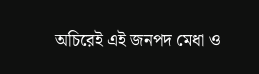অচিরেই এই জনপদ মেধা ও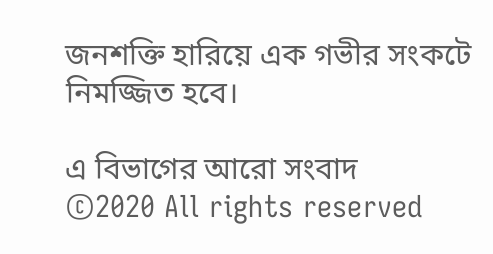জনশক্তি হারিয়ে এক গভীর সংকটে নিমজ্জিত হবে।

এ বিভাগের আরো সংবাদ
©2020 All rights reserved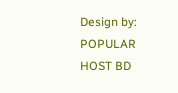Design by: POPULAR HOST BD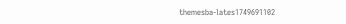themesba-lates1749691102